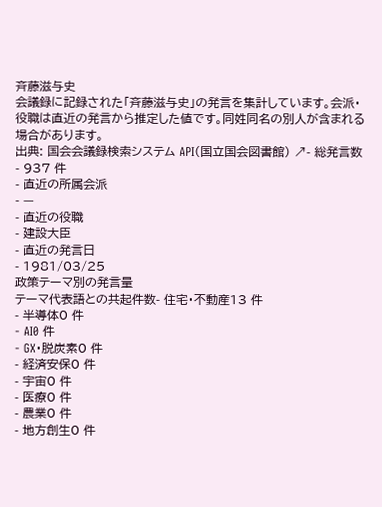斉藤滋与史
会議録に記録された「斉藤滋与史」の発言を集計しています。会派・役職は直近の発言から推定した値です。同姓同名の別人が含まれる場合があります。
出典: 国会会議録検索システム API(国立国会図書館) ↗- 総発言数
- 937 件
- 直近の所属会派
- —
- 直近の役職
- 建設大臣
- 直近の発言日
- 1981/03/25
政策テーマ別の発言量
テーマ代表語との共起件数- 住宅・不動産13 件
- 半導体0 件
- AI0 件
- GX・脱炭素0 件
- 経済安保0 件
- 宇宙0 件
- 医療0 件
- 農業0 件
- 地方創生0 件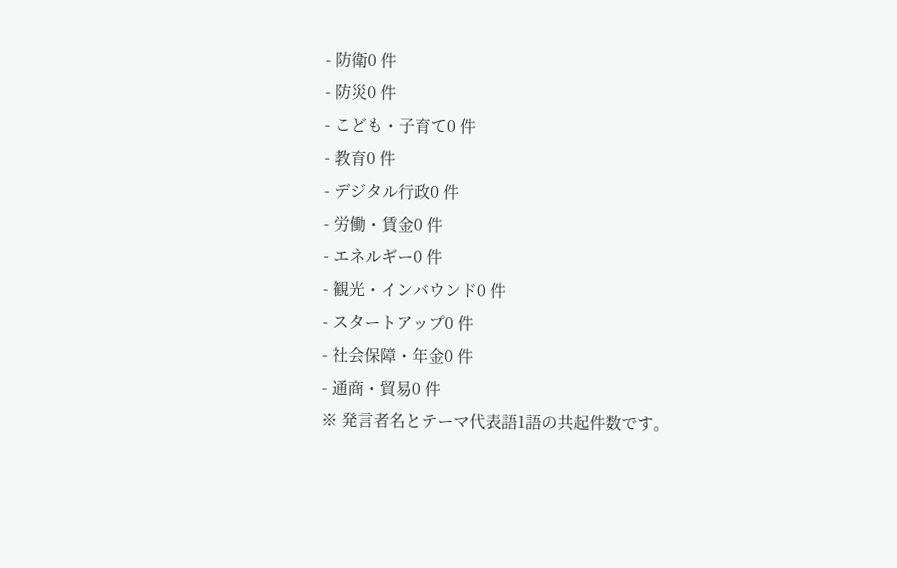- 防衛0 件
- 防災0 件
- こども・子育て0 件
- 教育0 件
- デジタル行政0 件
- 労働・賃金0 件
- エネルギー0 件
- 観光・インバウンド0 件
- スタートアップ0 件
- 社会保障・年金0 件
- 通商・貿易0 件
※ 発言者名とテーマ代表語1語の共起件数です。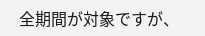全期間が対象ですが、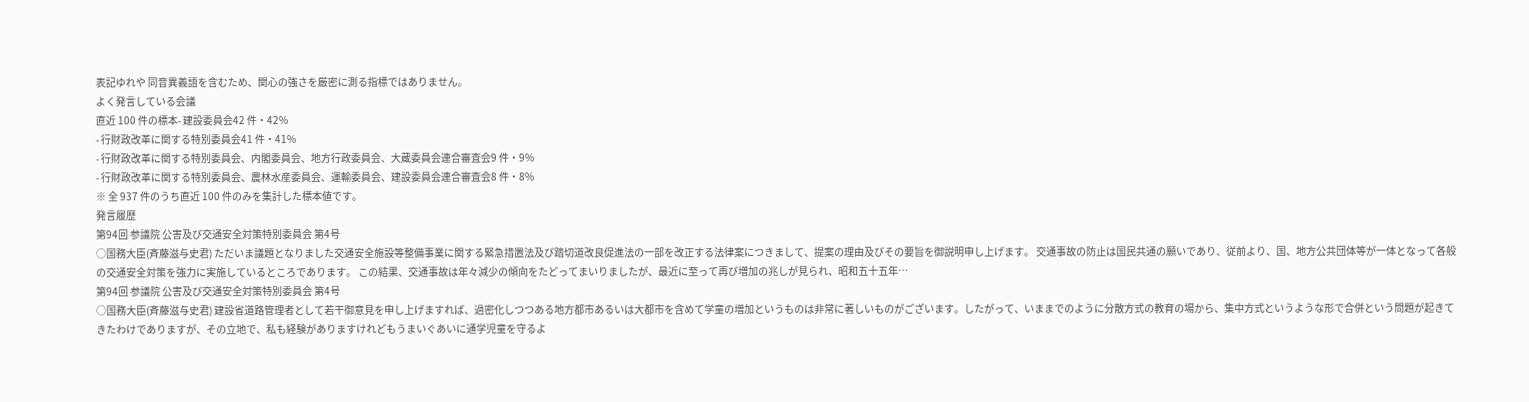表記ゆれや 同音異義語を含むため、関心の強さを厳密に測る指標ではありません。
よく発言している会議
直近 100 件の標本- 建設委員会42 件・42%
- 行財政改革に関する特別委員会41 件・41%
- 行財政改革に関する特別委員会、内閣委員会、地方行政委員会、大蔵委員会連合審査会9 件・9%
- 行財政改革に関する特別委員会、農林水産委員会、運輸委員会、建設委員会連合審査会8 件・8%
※ 全 937 件のうち直近 100 件のみを集計した標本値です。
発言履歴
第94回 参議院 公害及び交通安全対策特別委員会 第4号
○国務大臣(斉藤滋与史君) ただいま議題となりました交通安全施設等整備事業に関する緊急措置法及び踏切道改良促進法の一部を改正する法律案につきまして、提案の理由及びその要旨を御説明申し上げます。 交通事故の防止は国民共通の願いであり、従前より、国、地方公共団体等が一体となって各般の交通安全対策を強力に実施しているところであります。 この結果、交通事故は年々減少の傾向をたどってまいりましたが、最近に至って再び増加の兆しが見られ、昭和五十五年…
第94回 参議院 公害及び交通安全対策特別委員会 第4号
○国務大臣(斉藤滋与史君) 建設省道路管理者として若干御意見を申し上げますれば、過密化しつつある地方都市あるいは大都市を含めて学童の増加というものは非常に著しいものがございます。したがって、いままでのように分散方式の教育の場から、集中方式というような形で合併という問題が起きてきたわけでありますが、その立地で、私も経験がありますけれどもうまいぐあいに通学児童を守るよ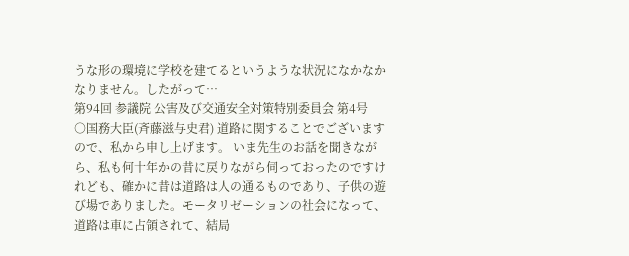うな形の環境に学校を建てるというような状況になかなかなりません。したがって…
第94回 参議院 公害及び交通安全対策特別委員会 第4号
○国務大臣(斉藤滋与史君) 道路に関することでございますので、私から申し上げます。 いま先生のお話を聞きながら、私も何十年かの昔に戻りながら伺っておったのですけれども、確かに昔は道路は人の通るものであり、子供の遊び場でありました。モータリゼーションの社会になって、道路は車に占領されて、結局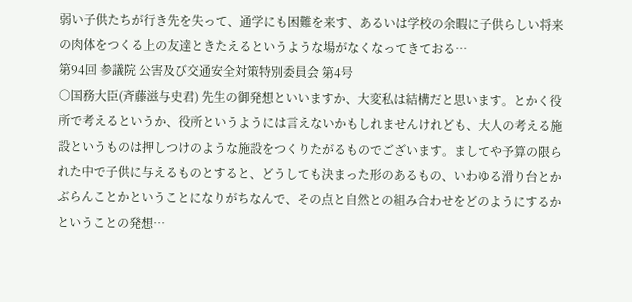弱い子供たちが行き先を失って、通学にも困難を来す、あるいは学校の余暇に子供らしい将来の肉体をつくる上の友達ときたえるというような場がなくなってきておる…
第94回 参議院 公害及び交通安全対策特別委員会 第4号
○国務大臣(斉藤滋与史君) 先生の御発想といいますか、大変私は結構だと思います。とかく役所で考えるというか、役所というようには言えないかもしれませんけれども、大人の考える施設というものは押しつけのような施設をつくりたがるものでございます。ましてや予算の限られた中で子供に与えるものとすると、どうしても決まった形のあるもの、いわゆる滑り台とかぶらんことかということになりがちなんで、その点と自然との組み合わせをどのようにするかということの発想…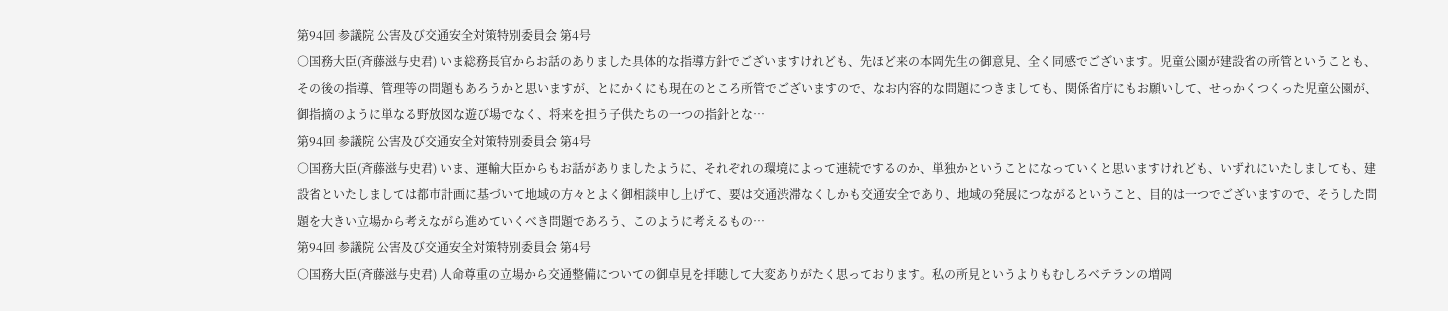第94回 参議院 公害及び交通安全対策特別委員会 第4号
○国務大臣(斉藤滋与史君) いま総務長官からお話のありました具体的な指導方針でございますけれども、先ほど来の本岡先生の御意見、全く同感でございます。児童公園が建設省の所管ということも、その後の指導、管理等の問題もあろうかと思いますが、とにかくにも現在のところ所管でございますので、なお内容的な問題につきましても、関係省庁にもお願いして、せっかくつくった児童公園が、御指摘のように単なる野放図な遊び場でなく、将来を担う子供たちの一つの指針とな…
第94回 参議院 公害及び交通安全対策特別委員会 第4号
○国務大臣(斉藤滋与史君) いま、運輸大臣からもお話がありましたように、それぞれの環境によって連続でするのか、単独かということになっていくと思いますけれども、いずれにいたしましても、建設省といたしましては都市計画に基づいて地域の方々とよく御相談申し上げて、要は交通渋滞なくしかも交通安全であり、地域の発展につながるということ、目的は一つでございますので、そうした問題を大きい立場から考えながら進めていくべき問題であろう、このように考えるもの…
第94回 参議院 公害及び交通安全対策特別委員会 第4号
○国務大臣(斉藤滋与史君) 人命尊重の立場から交通整備についての御卓見を拝聴して大変ありがたく思っております。私の所見というよりもむしろベテランの増岡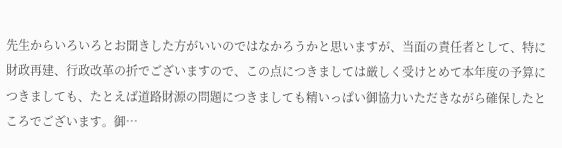先生からいろいろとお聞きした方がいいのではなかろうかと思いますが、当面の責任者として、特に財政再建、行政改革の折でございますので、この点につきましては厳しく受けとめて本年度の予算につきましても、たとえば道路財源の問題につきましても精いっぱい御協力いただきながら確保したところでございます。御…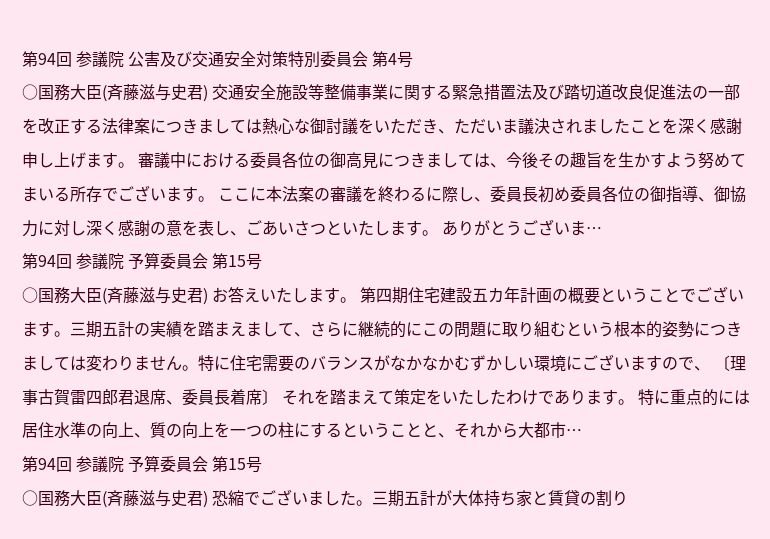第94回 参議院 公害及び交通安全対策特別委員会 第4号
○国務大臣(斉藤滋与史君) 交通安全施設等整備事業に関する緊急措置法及び踏切道改良促進法の一部を改正する法律案につきましては熱心な御討議をいただき、ただいま議決されましたことを深く感謝申し上げます。 審議中における委員各位の御高見につきましては、今後その趣旨を生かすよう努めてまいる所存でございます。 ここに本法案の審議を終わるに際し、委員長初め委員各位の御指導、御協力に対し深く感謝の意を表し、ごあいさつといたします。 ありがとうございま…
第94回 参議院 予算委員会 第15号
○国務大臣(斉藤滋与史君) お答えいたします。 第四期住宅建設五カ年計画の概要ということでございます。三期五計の実績を踏まえまして、さらに継続的にこの問題に取り組むという根本的姿勢につきましては変わりません。特に住宅需要のバランスがなかなかむずかしい環境にございますので、 〔理事古賀雷四郎君退席、委員長着席〕 それを踏まえて策定をいたしたわけであります。 特に重点的には居住水準の向上、質の向上を一つの柱にするということと、それから大都市…
第94回 参議院 予算委員会 第15号
○国務大臣(斉藤滋与史君) 恐縮でございました。三期五計が大体持ち家と賃貸の割り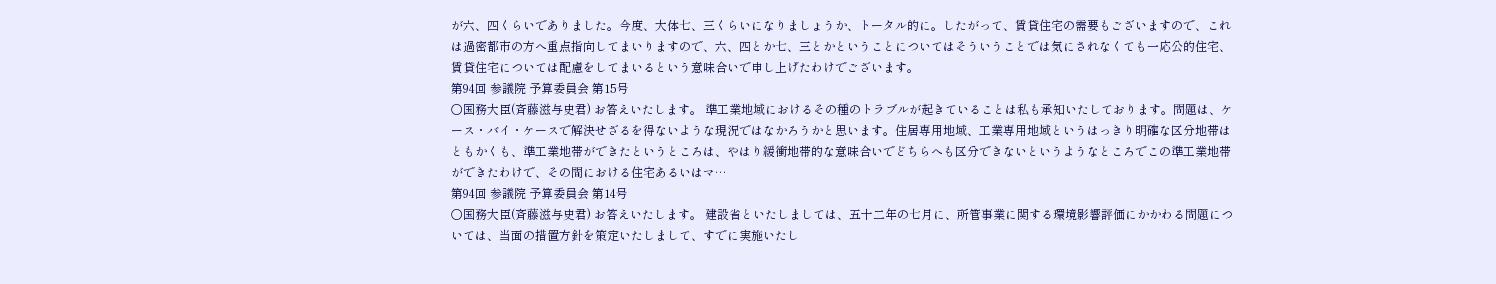が六、四くらいでありました。今度、大体七、三くらいになりましょうか、トータル的に。したがって、賃貸住宅の需要もございますので、これは過密都市の方へ重点指向してまいりますので、六、四とか七、三とかということについてはそういうことでは気にされなくても一応公的住宅、賃貸住宅については配慮をしてまいるという意味合いで申し上げたわけでございます。
第94回 参議院 予算委員会 第15号
○国務大臣(斉藤滋与史君) お答えいたします。 準工業地域におけるその種のトラブルが起きていることは私も承知いたしております。問題は、ケース・バイ・ケースで解決せざるを得ないような現況ではなかろうかと思います。住居専用地域、工業専用地域というはっきり明確な区分地帯はともかくも、準工業地帯ができたというところは、やはり緩衝地帯的な意味合いでどちらへも区分できないというようなところでこの準工業地帯ができたわけで、その間における住宅あるいはマ…
第94回 参議院 予算委員会 第14号
○国務大臣(斉藤滋与史君) お答えいたします。 建設省といたしましては、五十二年の七月に、所管事業に関する環境影響評価にかかわる問題については、当面の措置方針を策定いたしまして、すでに実施いたし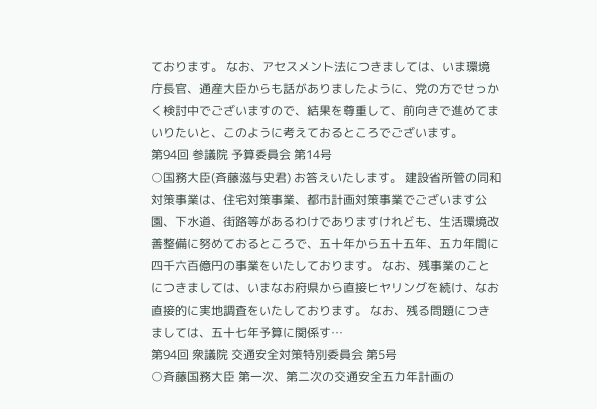ております。 なお、アセスメント法につきましては、いま環境庁長官、通産大臣からも話がありましたように、党の方でせっかく検討中でございますので、結果を尊重して、前向きで進めてまいりたいと、このように考えておるところでございます。
第94回 参議院 予算委員会 第14号
○国務大臣(斉藤滋与史君) お答えいたします。 建設省所管の同和対策事業は、住宅対策事業、都市計画対策事業でございます公園、下水道、街路等があるわけでありますけれども、生活環境改善整備に努めておるところで、五十年から五十五年、五カ年間に四千六百億円の事業をいたしております。 なお、残事業のことにつきましては、いまなお府県から直接ヒヤリングを続け、なお直接的に実地調査をいたしております。 なお、残る問題につきましては、五十七年予算に関係す…
第94回 衆議院 交通安全対策特別委員会 第5号
○斉藤国務大臣 第一次、第二次の交通安全五カ年計画の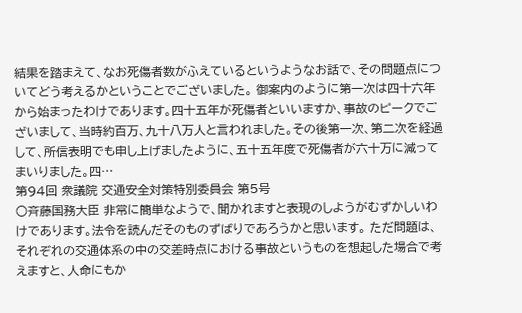結果を踏まえて、なお死傷者数がふえているというようなお話で、その問題点についてどう考えるかということでございました。 御案内のように第一次は四十六年から始まったわけであります。四十五年が死傷者といいますか、事故のピークでございまして、当時約百万、九十八万人と言われました。その後第一次、第二次を経過して、所信表明でも申し上げましたように、五十五年度で死傷者が六十万に減ってまいりました。四…
第94回 衆議院 交通安全対策特別委員会 第5号
○斉藤国務大臣 非常に簡単なようで、聞かれますと表現のしようがむずかしいわけであります。法令を読んだそのものずばりであろうかと思います。 ただ問題は、それぞれの交通体系の中の交差時点における事故というものを想起した場合で考えますと、人命にもか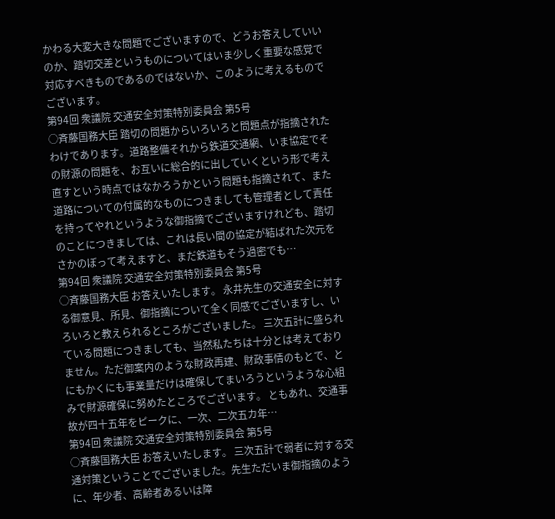かわる大変大きな問題でございますので、どうお答えしていいのか、踏切交差というものについてはいま少しく重要な感覚で対応すべきものであるのではないか、このように考えるものでございます。
第94回 衆議院 交通安全対策特別委員会 第5号
○斉藤国務大臣 踏切の問題からいろいろと問題点が指摘されたわけであります。道路整備それから鉄道交通網、いま協定でその財源の問題を、お互いに総合的に出していくという形で考え直すという時点ではなかろうかという問題も指摘されて、また道路についての付属的なものにつきましても管理者として責任を持ってやれというような御指摘でございますけれども、踏切のことにつきましては、これは長い間の協定が結ばれた次元をさかのぼって考えますと、まだ鉄道もそう過密でも…
第94回 衆議院 交通安全対策特別委員会 第5号
○斉藤国務大臣 お答えいたします。 永井先生の交通安全に対する御意見、所見、御指摘について全く同感でございますし、いろいろと教えられるところがございました。 三次五計に盛られている問題につきましても、当然私たちは十分とは考えておりません。ただ御案内のような財政再建、財政事情のもとで、とにもかくにも事業量だけは確保してまいろうというような心組みで財源確保に努めたところでございます。 ともあれ、交通事故が四十五年をピークに、一次、二次五カ年…
第94回 衆議院 交通安全対策特別委員会 第5号
○斉藤国務大臣 お答えいたします。 三次五計で弱者に対する交通対策ということでございました。先生ただいま御指摘のように、年少者、高齢者あるいは障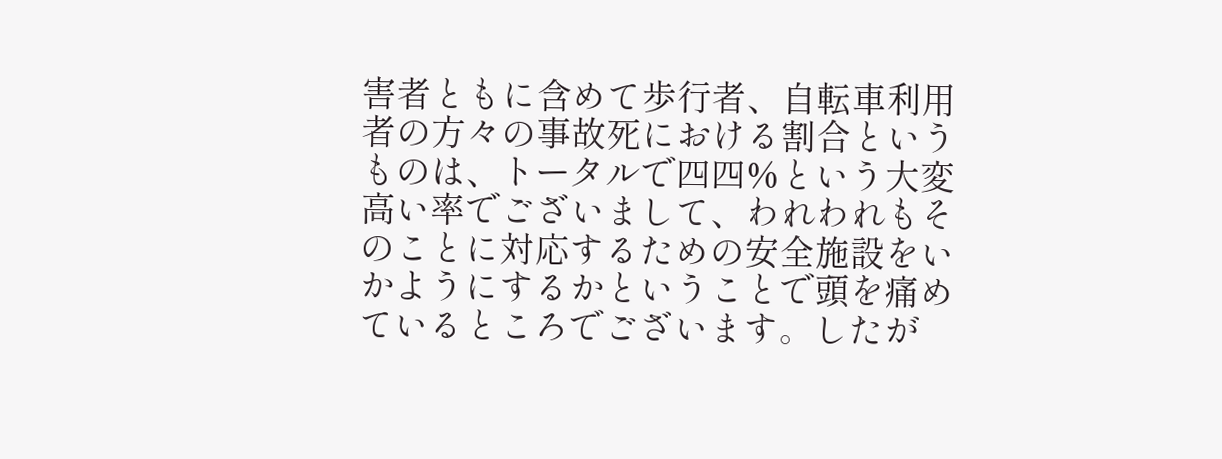害者ともに含めて歩行者、自転車利用者の方々の事故死における割合というものは、トータルで四四%という大変高い率でございまして、われわれもそのことに対応するための安全施設をいかようにするかということで頭を痛めているところでございます。したが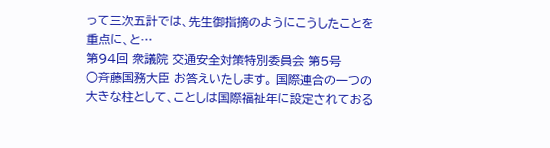って三次五計では、先生御指摘のようにこうしたことを重点に、と…
第94回 衆議院 交通安全対策特別委員会 第5号
○斉藤国務大臣 お答えいたします。 国際連合の一つの大きな柱として、ことしは国際福祉年に設定されておる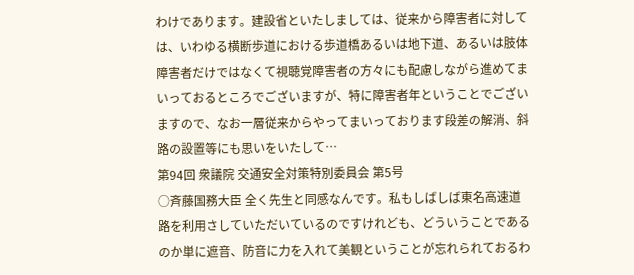わけであります。建設省といたしましては、従来から障害者に対しては、いわゆる横断歩道における歩道橋あるいは地下道、あるいは肢体障害者だけではなくて視聴覚障害者の方々にも配慮しながら進めてまいっておるところでございますが、特に障害者年ということでございますので、なお一層従来からやってまいっております段差の解消、斜路の設置等にも思いをいたして…
第94回 衆議院 交通安全対策特別委員会 第5号
○斉藤国務大臣 全く先生と同感なんです。私もしばしば東名高速道路を利用さしていただいているのですけれども、どういうことであるのか単に遮音、防音に力を入れて美観ということが忘れられておるわ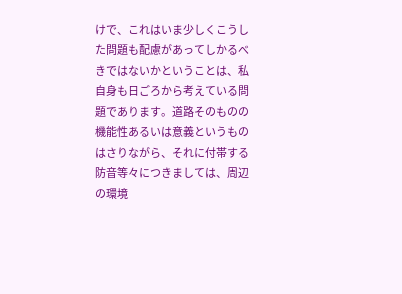けで、これはいま少しくこうした問題も配慮があってしかるべきではないかということは、私自身も日ごろから考えている問題であります。道路そのものの機能性あるいは意義というものはさりながら、それに付帯する防音等々につきましては、周辺の環境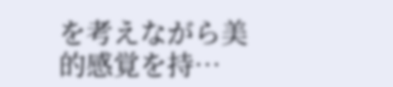を考えながら美的感覚を持…